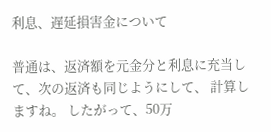利息、遅延損害金について

普通は、返済額を元金分と利息に充当して、次の返済も同じようにして、 計算しますね。 したがって、50万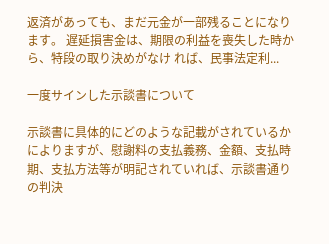返済があっても、まだ元金が一部残ることになります。 遅延損害金は、期限の利益を喪失した時から、特段の取り決めがなけ れば、民事法定利...

一度サインした示談書について

示談書に具体的にどのような記載がされているかによりますが、慰謝料の支払義務、金額、支払時期、支払方法等が明記されていれば、示談書通りの判決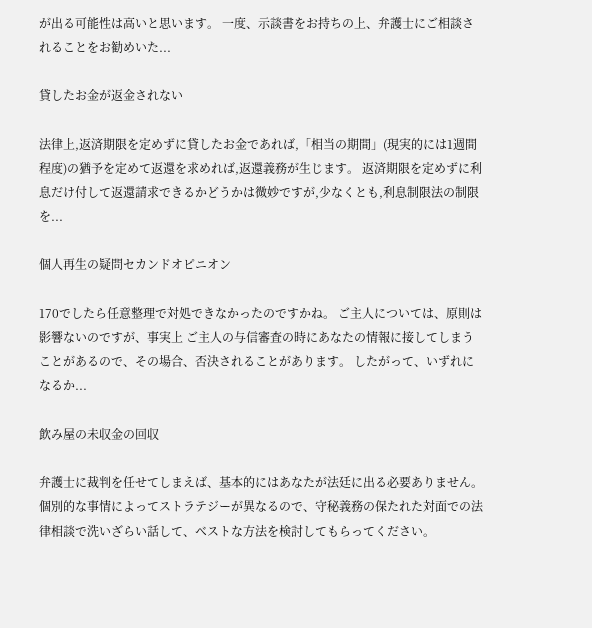が出る可能性は高いと思います。 一度、示談書をお持ちの上、弁護士にご相談されることをお勧めいた...

貸したお金が返金されない

法律上,返済期限を定めずに貸したお金であれば,「相当の期間」(現実的には1週間程度)の猶予を定めて返還を求めれば,返還義務が生じます。 返済期限を定めずに利息だけ付して返還請求できるかどうかは微妙ですが,少なくとも,利息制限法の制限を...

個人再生の疑問セカンドオピニオン

170でしたら任意整理で対処できなかったのですかね。 ご主人については、原則は影響ないのですが、事実上 ご主人の与信審査の時にあなたの情報に接してしまう ことがあるので、その場合、否決されることがあります。 したがって、いずれになるか...

飲み屋の未収金の回収

弁護士に裁判を任せてしまえば、基本的にはあなたが法廷に出る必要ありません。個別的な事情によってストラテジーが異なるので、守秘義務の保たれた対面での法律相談で洗いざらい話して、ベストな方法を検討してもらってください。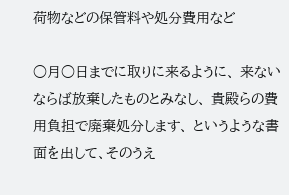荷物などの保管料や処分費用など

○月○日までに取りに来るように、 来ないならば放棄したものとみなし、 貴殿らの費用負担で廃棄処分します、 というような書面を出して、そのうえ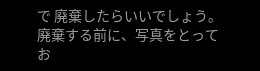で 廃棄したらいいでしょう。 廃棄する前に、写真をとってお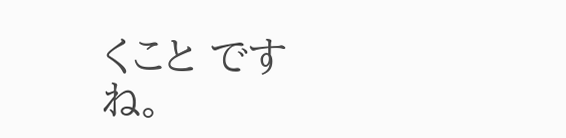くこと ですね。